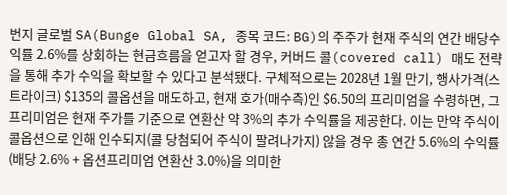번지 글로벌 SA(Bunge Global SA, 종목 코드: BG)의 주주가 현재 주식의 연간 배당수익률 2.6%를 상회하는 현금흐름을 얻고자 할 경우, 커버드 콜(covered call) 매도 전략을 통해 추가 수익을 확보할 수 있다고 분석됐다. 구체적으로는 2028년 1월 만기, 행사가격(스트라이크) $135의 콜옵션을 매도하고, 현재 호가(매수측)인 $6.50의 프리미엄을 수령하면, 그 프리미엄은 현재 주가를 기준으로 연환산 약 3%의 추가 수익률을 제공한다. 이는 만약 주식이 콜옵션으로 인해 인수되지(콜 당첨되어 주식이 팔려나가지) 않을 경우 총 연간 5.6%의 수익률(배당 2.6% + 옵션프리미엄 연환산 3.0%)을 의미한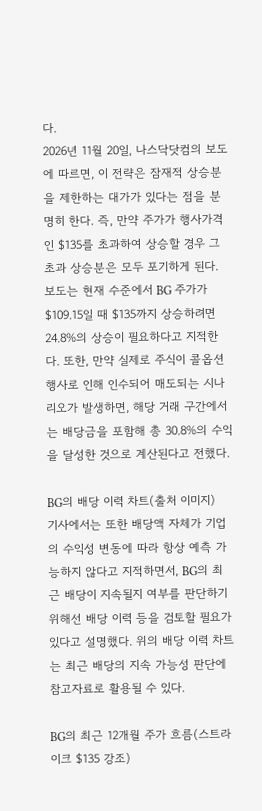다.
2026년 11월 20일, 나스닥닷컴의 보도에 따르면, 이 전략은 잠재적 상승분을 제한하는 대가가 있다는 점을 분명히 한다. 즉, 만약 주가가 행사가격인 $135를 초과하여 상승할 경우 그 초과 상승분은 모두 포기하게 된다. 보도는 현재 수준에서 BG 주가가 $109.15일 때 $135까지 상승하려면 24.8%의 상승이 필요하다고 지적한다. 또한, 만약 실제로 주식이 콜옵션 행사로 인해 인수되어 매도되는 시나리오가 발생하면, 해당 거래 구간에서는 배당금을 포함해 총 30.8%의 수익을 달성한 것으로 계산된다고 전했다.

BG의 배당 이력 차트(출처 이미지)
기사에서는 또한 배당액 자체가 기업의 수익성 변동에 따라 항상 예측 가능하지 않다고 지적하면서, BG의 최근 배당이 지속될지 여부를 판단하기 위해선 배당 이력 등을 검토할 필요가 있다고 설명했다. 위의 배당 이력 차트는 최근 배당의 지속 가능성 판단에 참고자료로 활용될 수 있다.

BG의 최근 12개월 주가 흐름(스트라이크 $135 강조)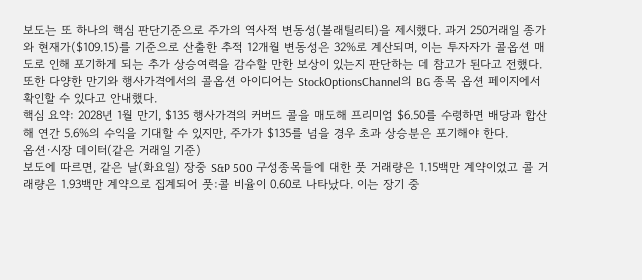보도는 또 하나의 핵심 판단기준으로 주가의 역사적 변동성(볼래틸리티)을 제시했다. 과거 250거래일 종가와 현재가($109.15)를 기준으로 산출한 추적 12개월 변동성은 32%로 계산되며, 이는 투자자가 콜옵션 매도로 인해 포기하게 되는 추가 상승여력을 감수할 만한 보상이 있는지 판단하는 데 참고가 된다고 전했다. 또한 다양한 만기와 행사가격에서의 콜옵션 아이디어는 StockOptionsChannel의 BG 종목 옵션 페이지에서 확인할 수 있다고 안내했다.
핵심 요약: 2028년 1월 만기, $135 행사가격의 커버드 콜을 매도해 프리미엄 $6.50를 수령하면 배당과 합산해 연간 5.6%의 수익을 기대할 수 있지만, 주가가 $135를 넘을 경우 초과 상승분은 포기해야 한다.
옵션·시장 데이터(같은 거래일 기준)
보도에 따르면, 같은 날(화요일) 장중 S&P 500 구성종목들에 대한 풋 거래량은 1.15백만 계약이었고 콜 거래량은 1.93백만 계약으로 집계되어 풋:콜 비율이 0.60로 나타났다. 이는 장기 중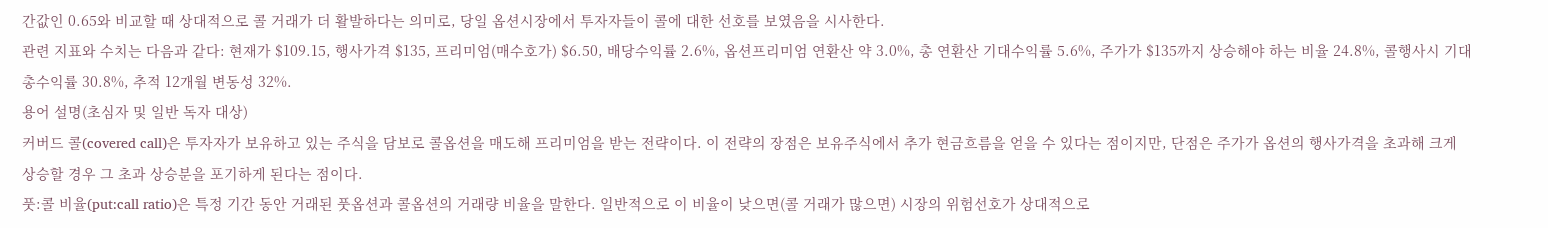간값인 0.65와 비교할 때 상대적으로 콜 거래가 더 활발하다는 의미로, 당일 옵션시장에서 투자자들이 콜에 대한 선호를 보였음을 시사한다.
관련 지표와 수치는 다음과 같다: 현재가 $109.15, 행사가격 $135, 프리미엄(매수호가) $6.50, 배당수익률 2.6%, 옵션프리미엄 연환산 약 3.0%, 총 연환산 기대수익률 5.6%, 주가가 $135까지 상승해야 하는 비율 24.8%, 콜행사시 기대 총수익률 30.8%, 추적 12개월 변동성 32%.
용어 설명(초심자 및 일반 독자 대상)
커버드 콜(covered call)은 투자자가 보유하고 있는 주식을 담보로 콜옵션을 매도해 프리미엄을 받는 전략이다. 이 전략의 장점은 보유주식에서 추가 현금흐름을 얻을 수 있다는 점이지만, 단점은 주가가 옵션의 행사가격을 초과해 크게 상승할 경우 그 초과 상승분을 포기하게 된다는 점이다.
풋:콜 비율(put:call ratio)은 특정 기간 동안 거래된 풋옵션과 콜옵션의 거래량 비율을 말한다. 일반적으로 이 비율이 낮으면(콜 거래가 많으면) 시장의 위험선호가 상대적으로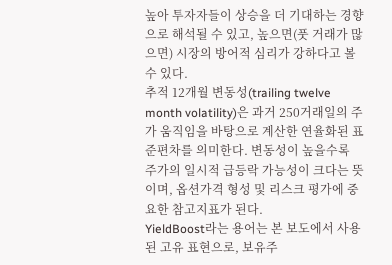높아 투자자들이 상승을 더 기대하는 경향으로 해석될 수 있고, 높으면(풋 거래가 많으면) 시장의 방어적 심리가 강하다고 볼 수 있다.
추적 12개월 변동성(trailing twelve month volatility)은 과거 250거래일의 주가 움직임을 바탕으로 계산한 연율화된 표준편차를 의미한다. 변동성이 높을수록 주가의 일시적 급등락 가능성이 크다는 뜻이며, 옵션가격 형성 및 리스크 평가에 중요한 참고지표가 된다.
YieldBoost라는 용어는 본 보도에서 사용된 고유 표현으로, 보유주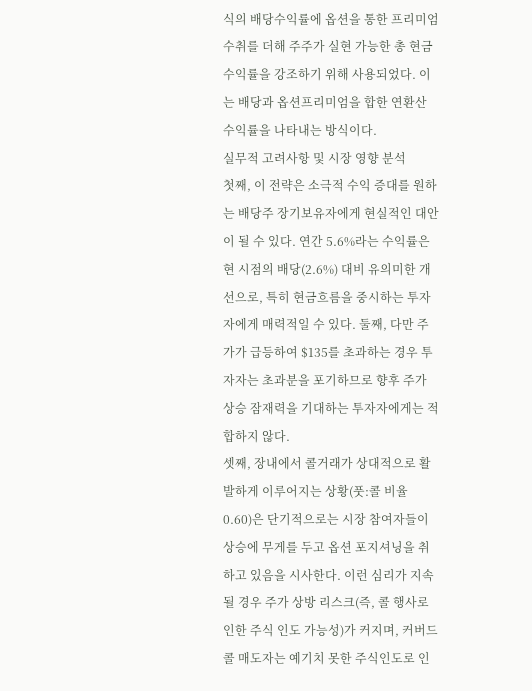식의 배당수익률에 옵션을 통한 프리미엄 수취를 더해 주주가 실현 가능한 총 현금수익률을 강조하기 위해 사용되었다. 이는 배당과 옵션프리미엄을 합한 연환산 수익률을 나타내는 방식이다.
실무적 고려사항 및 시장 영향 분석
첫째, 이 전략은 소극적 수익 증대를 원하는 배당주 장기보유자에게 현실적인 대안이 될 수 있다. 연간 5.6%라는 수익률은 현 시점의 배당(2.6%) 대비 유의미한 개선으로, 특히 현금흐름을 중시하는 투자자에게 매력적일 수 있다. 둘째, 다만 주가가 급등하여 $135를 초과하는 경우 투자자는 초과분을 포기하므로 향후 주가 상승 잠재력을 기대하는 투자자에게는 적합하지 않다.
셋째, 장내에서 콜거래가 상대적으로 활발하게 이루어지는 상황(풋:콜 비율 0.60)은 단기적으로는 시장 참여자들이 상승에 무게를 두고 옵션 포지셔닝을 취하고 있음을 시사한다. 이런 심리가 지속될 경우 주가 상방 리스크(즉, 콜 행사로 인한 주식 인도 가능성)가 커지며, 커버드 콜 매도자는 예기치 못한 주식인도로 인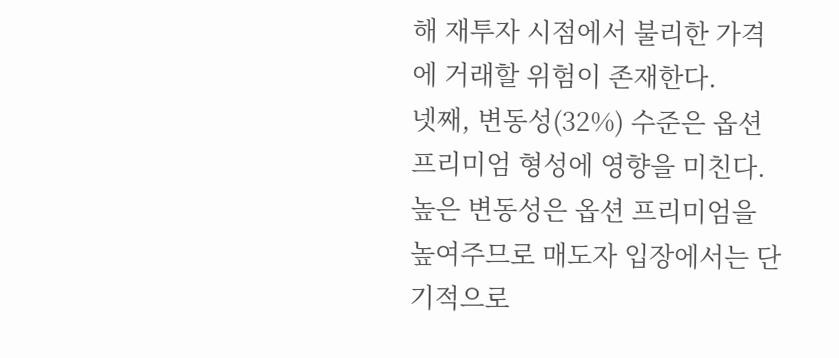해 재투자 시점에서 불리한 가격에 거래할 위험이 존재한다.
넷째, 변동성(32%) 수준은 옵션 프리미엄 형성에 영향을 미친다. 높은 변동성은 옵션 프리미엄을 높여주므로 매도자 입장에서는 단기적으로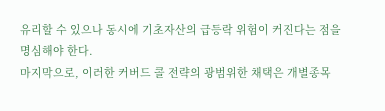유리할 수 있으나 동시에 기초자산의 급등락 위험이 커진다는 점을 명심해야 한다.
마지막으로, 이러한 커버드 콜 전략의 광범위한 채택은 개별종목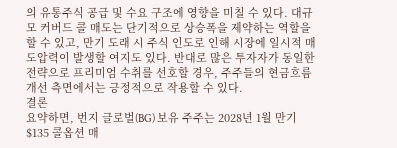의 유통주식 공급 및 수요 구조에 영향을 미칠 수 있다. 대규모 커버드 콜 매도는 단기적으로 상승폭을 제약하는 역할을 할 수 있고, 만기 도래 시 주식 인도로 인해 시장에 일시적 매도압력이 발생할 여지도 있다. 반대로 많은 투자자가 동일한 전략으로 프리미엄 수취를 선호할 경우, 주주들의 현금흐름 개선 측면에서는 긍정적으로 작용할 수 있다.
결론
요약하면, 번지 글로벌(BG) 보유 주주는 2028년 1월 만기 $135 콜옵션 매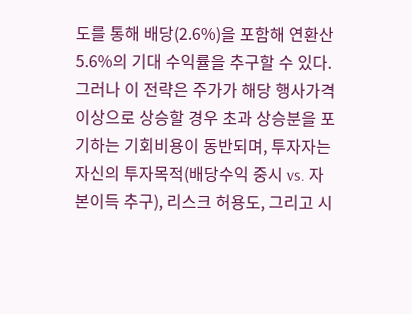도를 통해 배당(2.6%)을 포함해 연환산 5.6%의 기대 수익률을 추구할 수 있다. 그러나 이 전략은 주가가 해당 행사가격 이상으로 상승할 경우 초과 상승분을 포기하는 기회비용이 동반되며, 투자자는 자신의 투자목적(배당수익 중시 vs. 자본이득 추구), 리스크 허용도, 그리고 시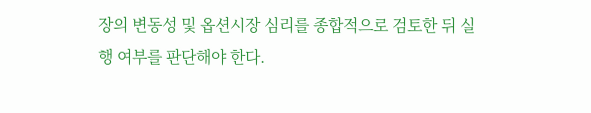장의 변동성 및 옵션시장 심리를 종합적으로 검토한 뒤 실행 여부를 판단해야 한다.